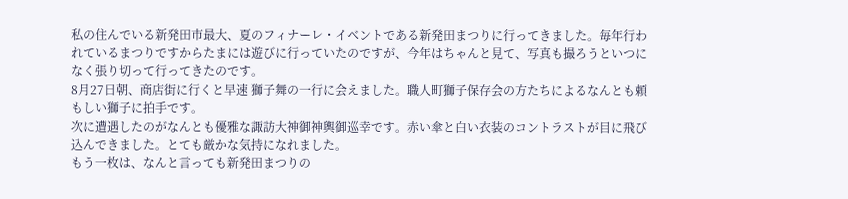私の住んでいる新発田市最大、夏のフィナーレ・イベントである新発田まつりに行ってきました。毎年行われているまつりですからたまには遊びに行っていたのですが、今年はちゃんと見て、写真も撮ろうといつになく張り切って行ってきたのです。
8月27日朝、商店街に行くと早速 獅子舞の一行に会えました。職人町獅子保存会の方たちによるなんとも頼もしい獅子に拍手です。
次に遭遇したのがなんとも優雅な諏訪大神御神輿御巡幸です。赤い傘と白い衣装のコントラストが目に飛び込んできました。とても厳かな気持になれました。
もう一枚は、なんと言っても新発田まつりの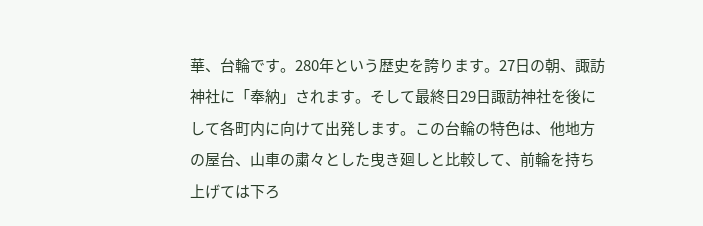華、台輪です。280年という歴史を誇ります。27日の朝、諏訪神社に「奉納」されます。そして最終日29日諏訪神社を後にして各町内に向けて出発します。この台輪の特色は、他地方の屋台、山車の粛々とした曳き廻しと比較して、前輪を持ち上げては下ろ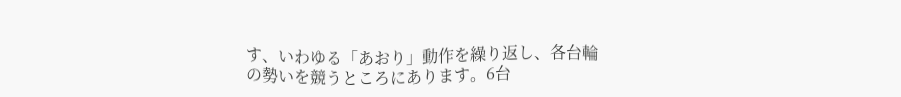す、いわゆる「あおり」動作を繰り返し、各台輪の勢いを競うところにあります。6台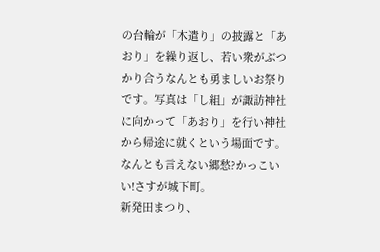の台輪が「木遣り」の披露と「あおり」を繰り返し、若い衆がぶつかり合うなんとも勇ましいお祭りです。写真は「し組」が諏訪神社に向かって「あおり」を行い神社から帰途に就くという場面です。なんとも言えない郷愁?かっこいい!さすが城下町。
新発田まつり、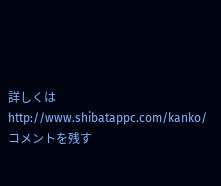詳しくは http://www.shibatappc.com/kanko/
コメントを残す